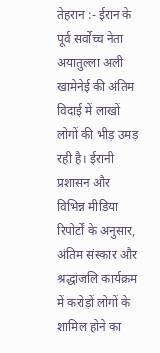तेहरान :- ईरान के पूर्व सर्वोच्च नेता अयातुल्ला अली खामेनेई की अंतिम विदाई में लाखों लोगों की भीड़ उमड़ रही है। ईरानी प्रशासन और विभिन्न मीडिया रिपोर्टों के अनुसार, अंतिम संस्कार और श्रद्धांजलि कार्यक्रम में करोड़ों लोगों के शामिल होने का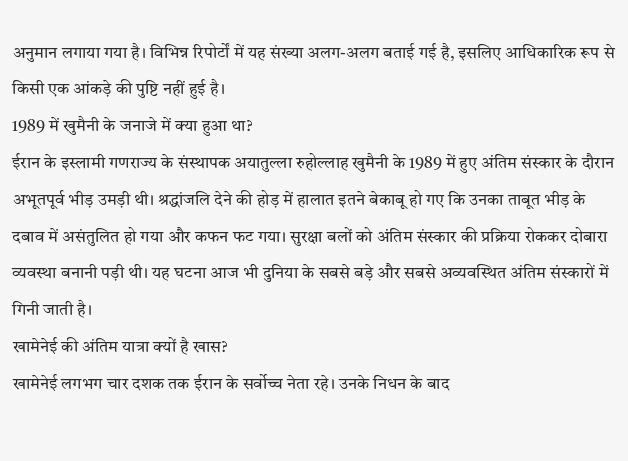अनुमान लगाया गया है। विभिन्न रिपोर्टों में यह संख्या अलग-अलग बताई गई है, इसलिए आधिकारिक रूप से किसी एक आंकड़े की पुष्टि नहीं हुई है।
1989 में खुमैनी के जनाजे में क्या हुआ था?
ईरान के इस्लामी गणराज्य के संस्थापक अयातुल्ला रुहोल्लाह खुमैनी के 1989 में हुए अंतिम संस्कार के दौरान अभूतपूर्व भीड़ उमड़ी थी। श्रद्धांजलि देने की होड़ में हालात इतने बेकाबू हो गए कि उनका ताबूत भीड़ के दबाव में असंतुलित हो गया और कफन फट गया। सुरक्षा बलों को अंतिम संस्कार की प्रक्रिया रोककर दोबारा व्यवस्था बनानी पड़ी थी। यह घटना आज भी दुनिया के सबसे बड़े और सबसे अव्यवस्थित अंतिम संस्कारों में गिनी जाती है।
खामेनेई की अंतिम यात्रा क्यों है खास?
खामेनेई लगभग चार दशक तक ईरान के सर्वोच्च नेता रहे। उनके निधन के बाद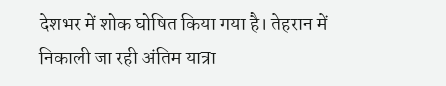देशभर में शोक घोषित किया गया है। तेहरान में निकाली जा रही अंतिम यात्रा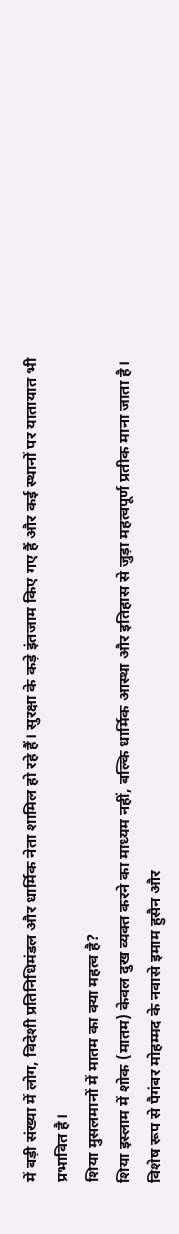में बड़ी संख्या में लोग, विदेशी प्रतिनिधिमंडल और धार्मिक नेता शामिल हो रहे हैं। सुरक्षा के कड़े इंतजाम किए गए हैं और कई स्थानों पर यातायात भी प्रभावित है।
शिया मुसलमानों में मातम का क्या महत्व है?
शिया इस्लाम में शोक (मातम) केवल दुख व्यक्त करने का माध्यम नहीं, बल्कि धार्मिक आस्था और इतिहास से जुड़ा महत्वपूर्ण प्रतीक माना जाता है। विशेष रूप से पैगंबर मोहम्मद के नवासे इमाम हुसैन और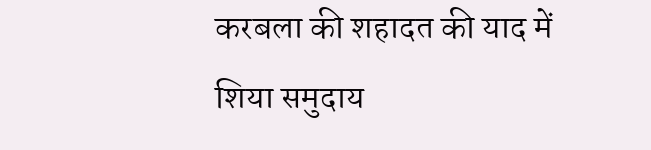करबला की शहादत की याद में शिया समुदाय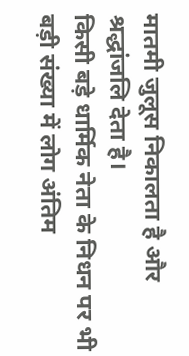मातमी जुलूस निकालता है और श्रद्धांजलि देता है।
किसी बड़े धार्मिक नेता के निधन पर भी बड़ी संख्या में लोग अंतिम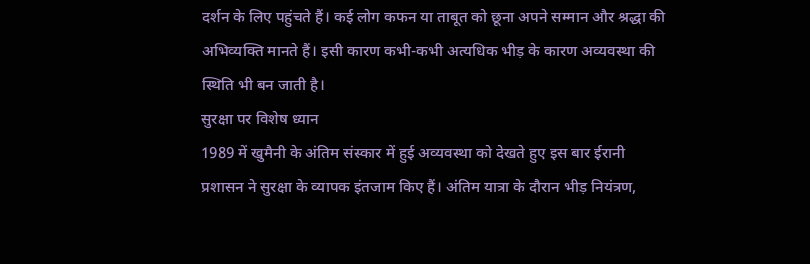दर्शन के लिए पहुंचते हैं। कई लोग कफन या ताबूत को छूना अपने सम्मान और श्रद्धा की अभिव्यक्ति मानते हैं। इसी कारण कभी-कभी अत्यधिक भीड़ के कारण अव्यवस्था की स्थिति भी बन जाती है।
सुरक्षा पर विशेष ध्यान
1989 में खुमैनी के अंतिम संस्कार में हुई अव्यवस्था को देखते हुए इस बार ईरानी प्रशासन ने सुरक्षा के व्यापक इंतजाम किए हैं। अंतिम यात्रा के दौरान भीड़ नियंत्रण,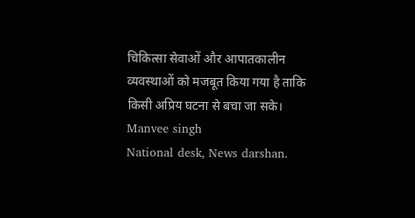चिकित्सा सेवाओं और आपातकालीन व्यवस्थाओं को मजबूत किया गया है ताकि किसी अप्रिय घटना से बचा जा सके।
Manvee singh
National desk, News darshan.